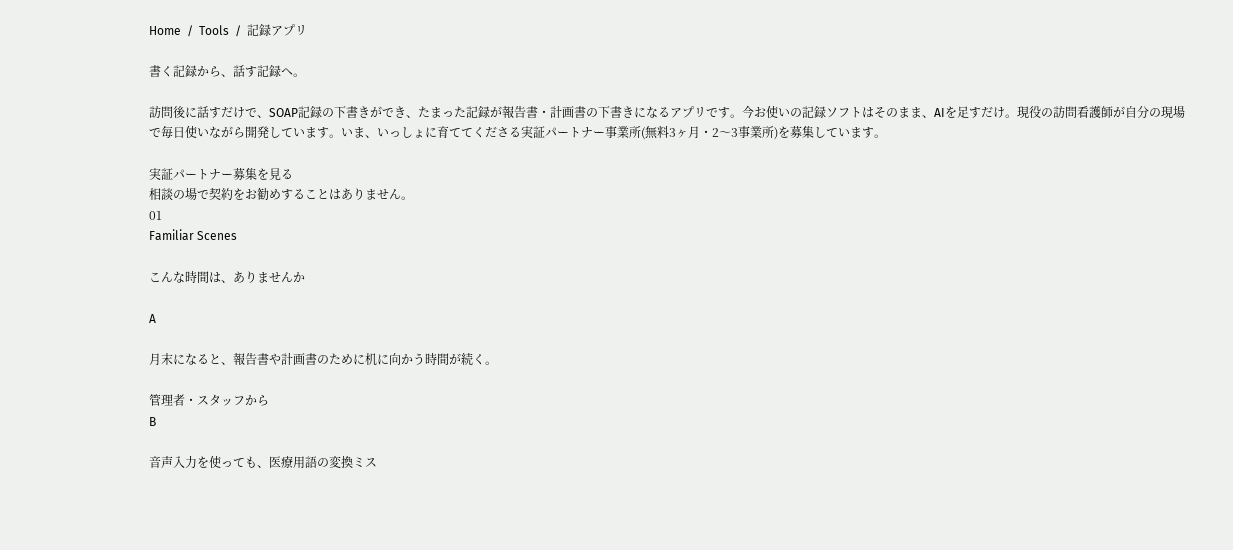Home  /  Tools  /  記録アプリ

書く記録から、話す記録へ。

訪問後に話すだけで、SOAP記録の下書きができ、たまった記録が報告書・計画書の下書きになるアプリです。今お使いの記録ソフトはそのまま、AIを足すだけ。現役の訪問看護師が自分の現場で毎日使いながら開発しています。いま、いっしょに育ててくださる実証パートナー事業所(無料3ヶ月・2〜3事業所)を募集しています。

実証パートナー募集を見る
相談の場で契約をお勧めすることはありません。
01
Familiar Scenes

こんな時間は、ありませんか

A

月末になると、報告書や計画書のために机に向かう時間が続く。

管理者・スタッフから
B

音声入力を使っても、医療用語の変換ミス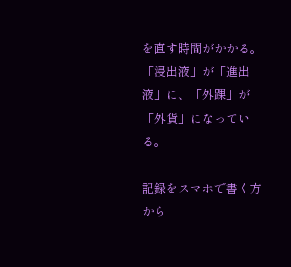を直す時間がかかる。「浸出液」が「進出液」に、「外踝」が「外貨」になっている。

記録をスマホで書く方から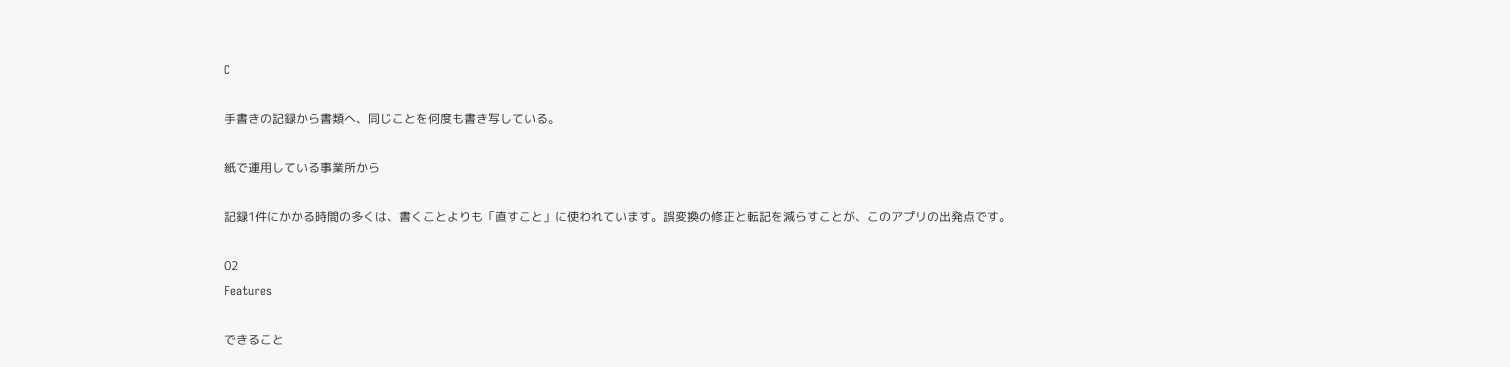C

手書きの記録から書類へ、同じことを何度も書き写している。

紙で運用している事業所から

記録1件にかかる時間の多くは、書くことよりも「直すこと」に使われています。誤変換の修正と転記を減らすことが、このアプリの出発点です。

02
Features

できること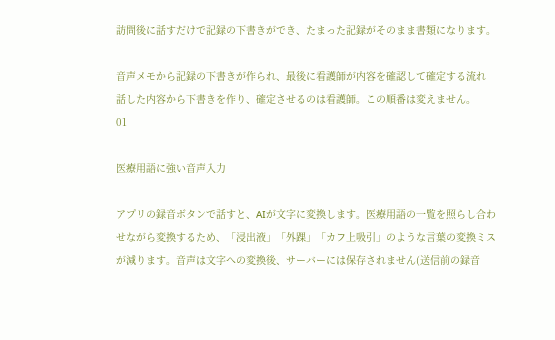訪問後に話すだけで記録の下書きができ、たまった記録がそのまま書類になります。

音声メモから記録の下書きが作られ、最後に看護師が内容を確認して確定する流れ
話した内容から下書きを作り、確定させるのは看護師。この順番は変えません。
01

医療用語に強い音声入力

アプリの録音ボタンで話すと、AIが文字に変換します。医療用語の一覧を照らし合わせながら変換するため、「浸出液」「外踝」「カフ上吸引」のような言葉の変換ミスが減ります。音声は文字への変換後、サーバーには保存されません(送信前の録音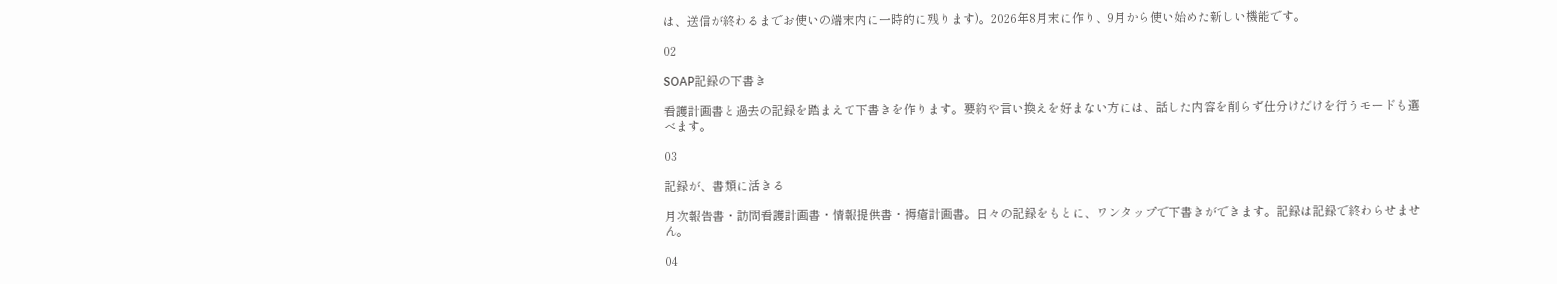は、送信が終わるまでお使いの端末内に一時的に残ります)。2026年8月末に作り、9月から使い始めた新しい機能です。

02

SOAP記録の下書き

看護計画書と過去の記録を踏まえて下書きを作ります。要約や言い換えを好まない方には、話した内容を削らず仕分けだけを行うモードも選べます。

03

記録が、書類に活きる

月次報告書・訪問看護計画書・情報提供書・褥瘡計画書。日々の記録をもとに、ワンタップで下書きができます。記録は記録で終わらせません。

04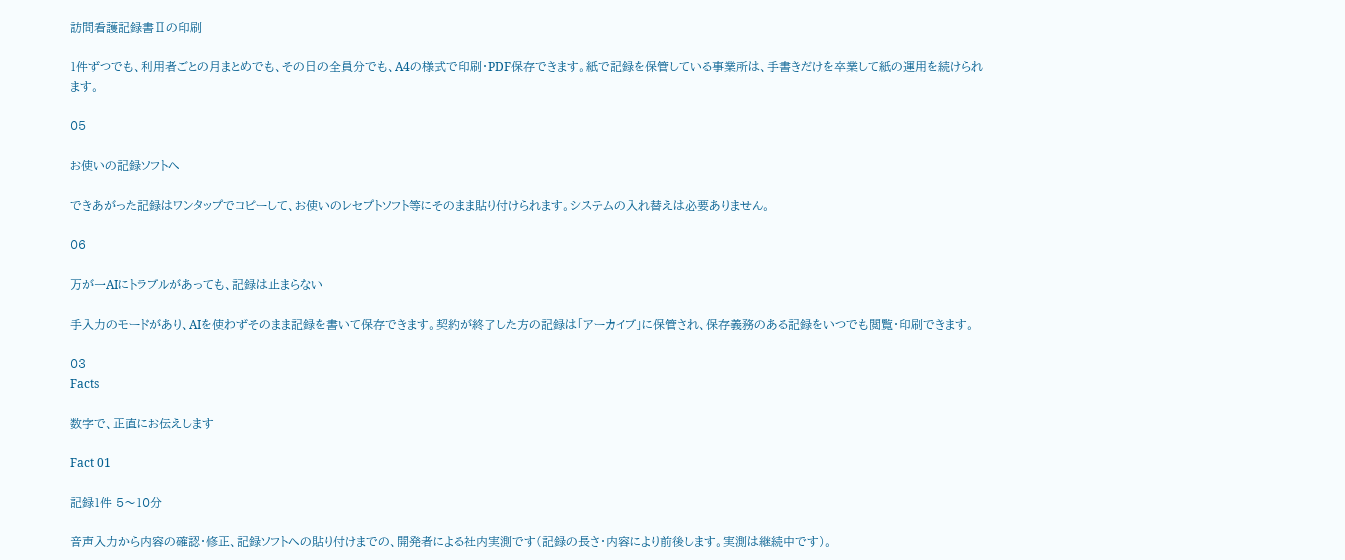訪問看護記録書Ⅱの印刷

1件ずつでも、利用者ごとの月まとめでも、その日の全員分でも、A4の様式で印刷・PDF保存できます。紙で記録を保管している事業所は、手書きだけを卒業して紙の運用を続けられます。

05

お使いの記録ソフトへ

できあがった記録はワンタップでコピーして、お使いのレセプトソフト等にそのまま貼り付けられます。システムの入れ替えは必要ありません。

06

万が一AIにトラブルがあっても、記録は止まらない

手入力のモードがあり、AIを使わずそのまま記録を書いて保存できます。契約が終了した方の記録は「アーカイブ」に保管され、保存義務のある記録をいつでも閲覧・印刷できます。

03
Facts

数字で、正直にお伝えします

Fact 01

記録1件 5〜10分

音声入力から内容の確認・修正、記録ソフトへの貼り付けまでの、開発者による社内実測です(記録の長さ・内容により前後します。実測は継続中です)。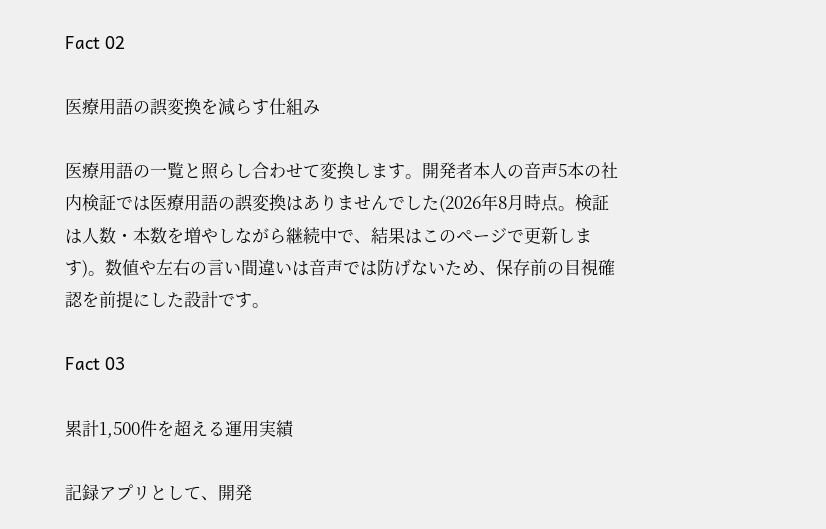Fact 02

医療用語の誤変換を減らす仕組み

医療用語の一覧と照らし合わせて変換します。開発者本人の音声5本の社内検証では医療用語の誤変換はありませんでした(2026年8月時点。検証は人数・本数を増やしながら継続中で、結果はこのページで更新します)。数値や左右の言い間違いは音声では防げないため、保存前の目視確認を前提にした設計です。

Fact 03

累計1,500件を超える運用実績

記録アプリとして、開発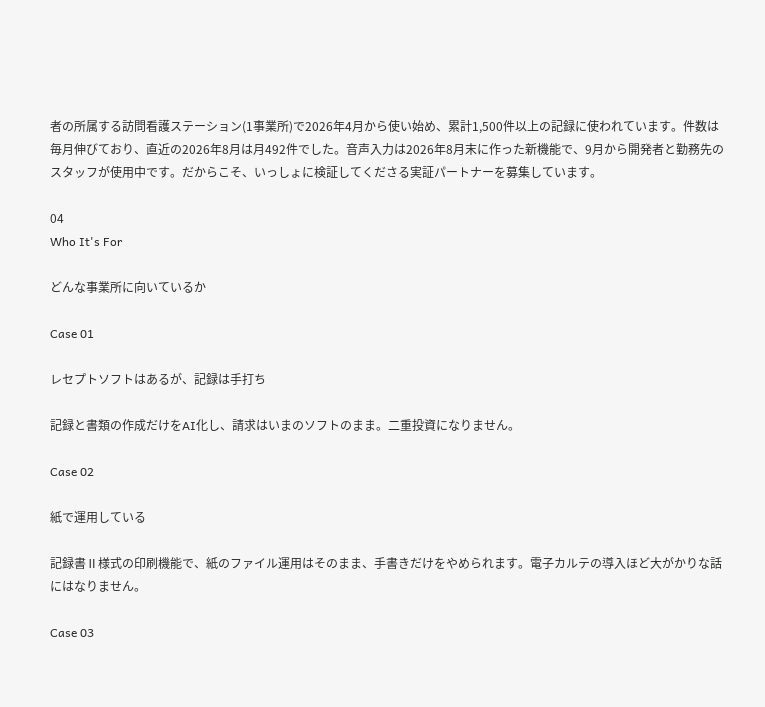者の所属する訪問看護ステーション(1事業所)で2026年4月から使い始め、累計1,500件以上の記録に使われています。件数は毎月伸びており、直近の2026年8月は月492件でした。音声入力は2026年8月末に作った新機能で、9月から開発者と勤務先のスタッフが使用中です。だからこそ、いっしょに検証してくださる実証パートナーを募集しています。

04
Who It's For

どんな事業所に向いているか

Case 01

レセプトソフトはあるが、記録は手打ち

記録と書類の作成だけをAI化し、請求はいまのソフトのまま。二重投資になりません。

Case 02

紙で運用している

記録書Ⅱ様式の印刷機能で、紙のファイル運用はそのまま、手書きだけをやめられます。電子カルテの導入ほど大がかりな話にはなりません。

Case 03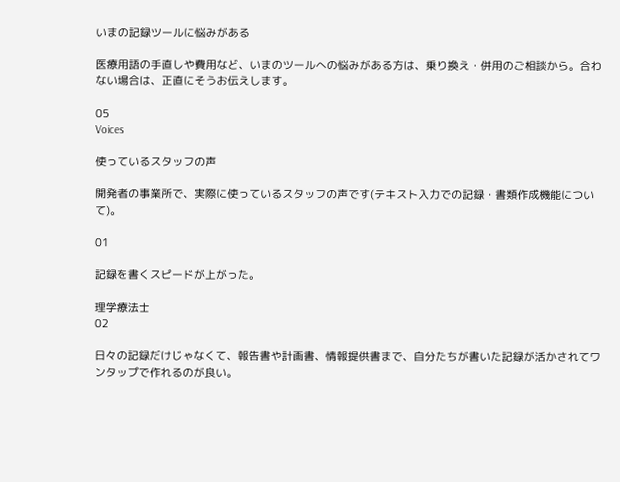いまの記録ツールに悩みがある

医療用語の手直しや費用など、いまのツールへの悩みがある方は、乗り換え・併用のご相談から。合わない場合は、正直にそうお伝えします。

05
Voices

使っているスタッフの声

開発者の事業所で、実際に使っているスタッフの声です(テキスト入力での記録・書類作成機能について)。

01

記録を書くスピードが上がった。

理学療法士
02

日々の記録だけじゃなくて、報告書や計画書、情報提供書まで、自分たちが書いた記録が活かされてワンタップで作れるのが良い。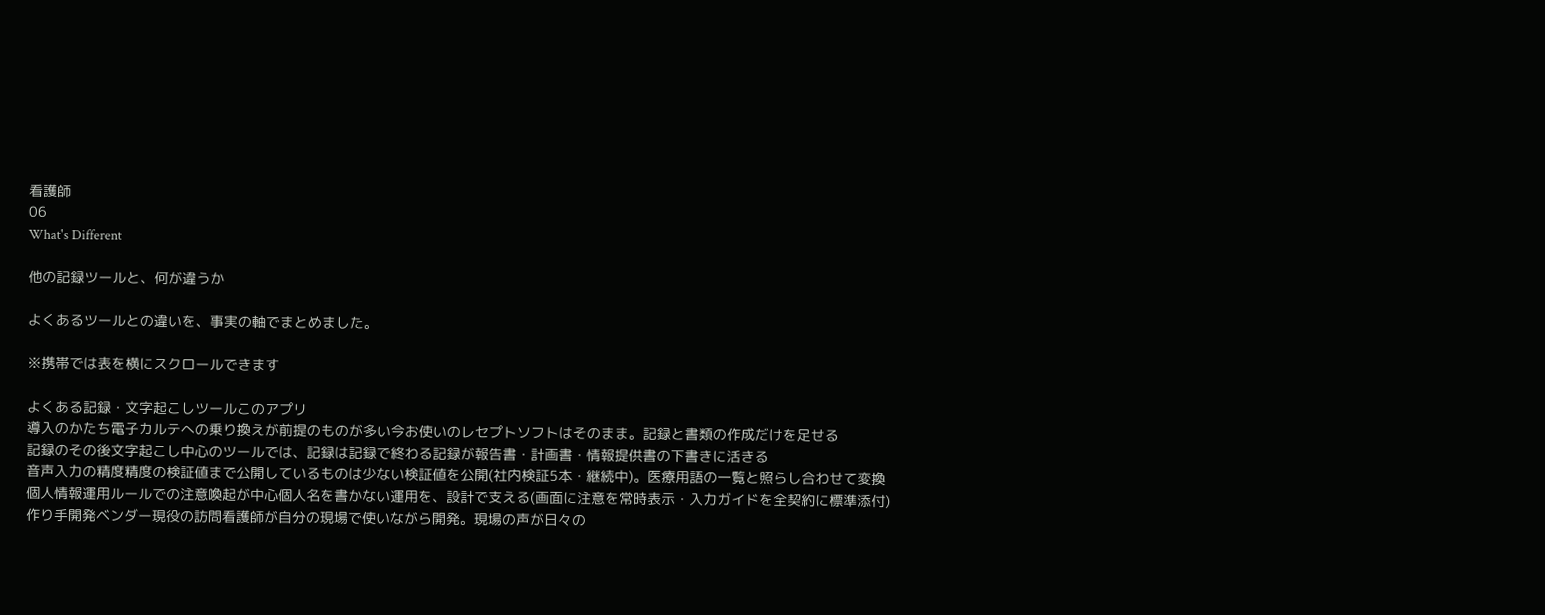看護師
06
What's Different

他の記録ツールと、何が違うか

よくあるツールとの違いを、事実の軸でまとめました。

※携帯では表を横にスクロールできます

よくある記録・文字起こしツールこのアプリ
導入のかたち電子カルテへの乗り換えが前提のものが多い今お使いのレセプトソフトはそのまま。記録と書類の作成だけを足せる
記録のその後文字起こし中心のツールでは、記録は記録で終わる記録が報告書・計画書・情報提供書の下書きに活きる
音声入力の精度精度の検証値まで公開しているものは少ない検証値を公開(社内検証5本・継続中)。医療用語の一覧と照らし合わせて変換
個人情報運用ルールでの注意喚起が中心個人名を書かない運用を、設計で支える(画面に注意を常時表示・入力ガイドを全契約に標準添付)
作り手開発ベンダー現役の訪問看護師が自分の現場で使いながら開発。現場の声が日々の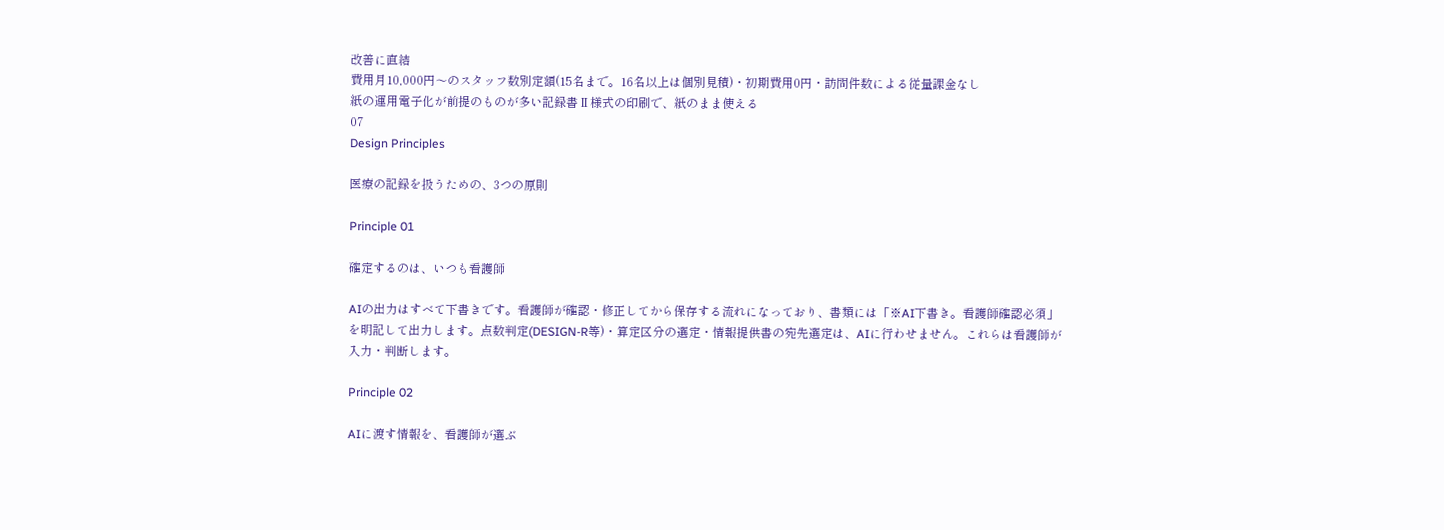改善に直結
費用月10,000円〜のスタッフ数別定額(15名まで。16名以上は個別見積)・初期費用0円・訪問件数による従量課金なし
紙の運用電子化が前提のものが多い記録書Ⅱ様式の印刷で、紙のまま使える
07
Design Principles

医療の記録を扱うための、3つの原則

Principle 01

確定するのは、いつも看護師

AIの出力はすべて下書きです。看護師が確認・修正してから保存する流れになっており、書類には「※AI下書き。看護師確認必須」を明記して出力します。点数判定(DESIGN-R等)・算定区分の選定・情報提供書の宛先選定は、AIに行わせません。これらは看護師が入力・判断します。

Principle 02

AIに渡す情報を、看護師が選ぶ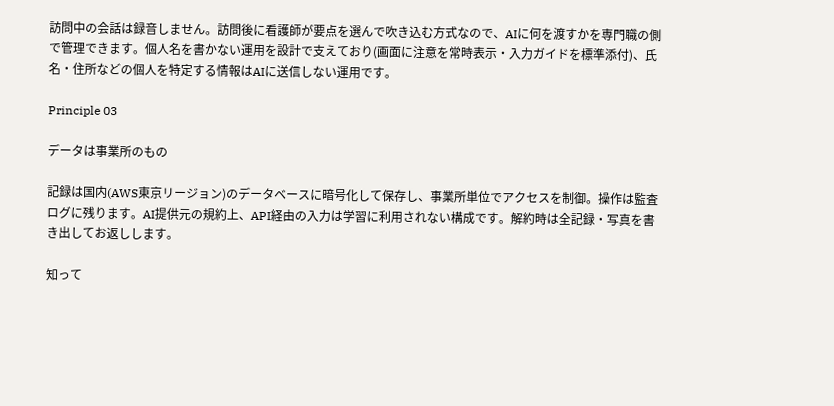訪問中の会話は録音しません。訪問後に看護師が要点を選んで吹き込む方式なので、AIに何を渡すかを専門職の側で管理できます。個人名を書かない運用を設計で支えており(画面に注意を常時表示・入力ガイドを標準添付)、氏名・住所などの個人を特定する情報はAIに送信しない運用です。

Principle 03

データは事業所のもの

記録は国内(AWS東京リージョン)のデータベースに暗号化して保存し、事業所単位でアクセスを制御。操作は監査ログに残ります。AI提供元の規約上、API経由の入力は学習に利用されない構成です。解約時は全記録・写真を書き出してお返しします。

知って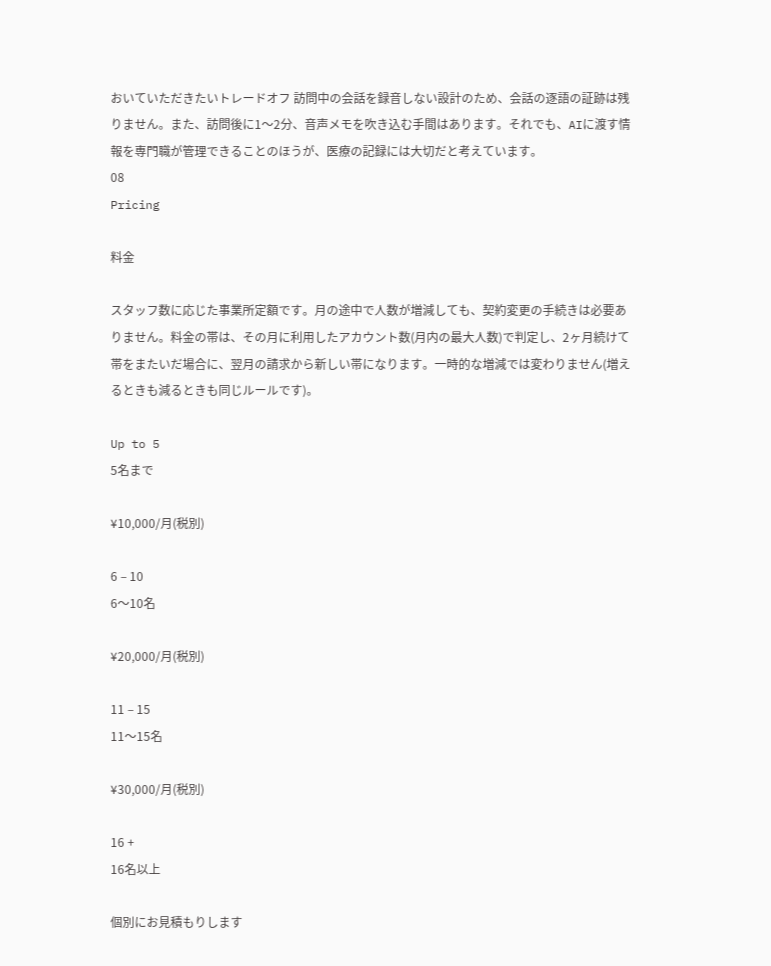おいていただきたいトレードオフ 訪問中の会話を録音しない設計のため、会話の逐語の証跡は残りません。また、訪問後に1〜2分、音声メモを吹き込む手間はあります。それでも、AIに渡す情報を専門職が管理できることのほうが、医療の記録には大切だと考えています。
08
Pricing

料金

スタッフ数に応じた事業所定額です。月の途中で人数が増減しても、契約変更の手続きは必要ありません。料金の帯は、その月に利用したアカウント数(月内の最大人数)で判定し、2ヶ月続けて帯をまたいだ場合に、翌月の請求から新しい帯になります。一時的な増減では変わりません(増えるときも減るときも同じルールです)。

Up to 5
5名まで

¥10,000/月(税別)

6 – 10
6〜10名

¥20,000/月(税別)

11 – 15
11〜15名

¥30,000/月(税別)

16 +
16名以上

個別にお見積もりします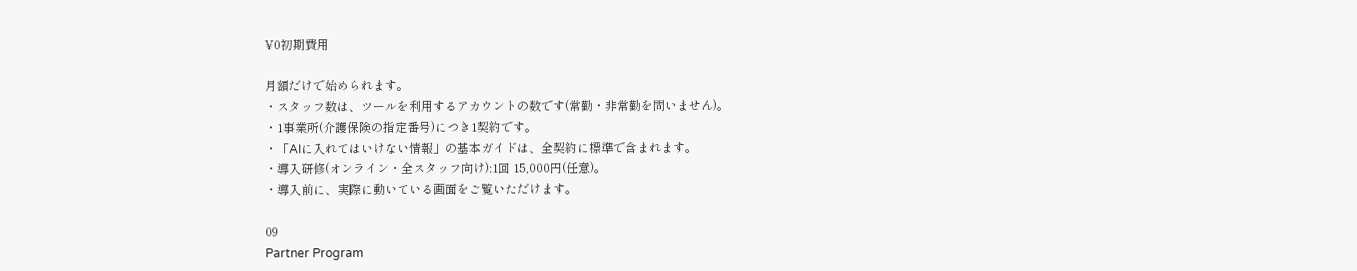¥0初期費用

月額だけで始められます。
・スタッフ数は、ツールを利用するアカウントの数です(常勤・非常勤を問いません)。
・1事業所(介護保険の指定番号)につき1契約です。
・「AIに入れてはいけない情報」の基本ガイドは、全契約に標準で含まれます。
・導入研修(オンライン・全スタッフ向け):1回 15,000円(任意)。
・導入前に、実際に動いている画面をご覧いただけます。

09
Partner Program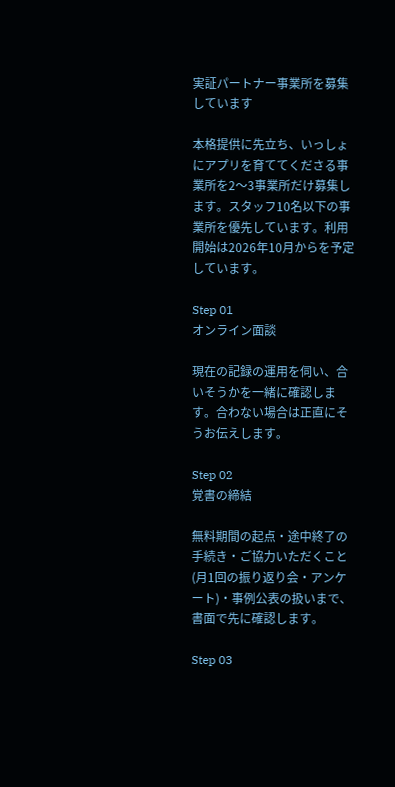実証パートナー事業所を募集しています

本格提供に先立ち、いっしょにアプリを育ててくださる事業所を2〜3事業所だけ募集します。スタッフ10名以下の事業所を優先しています。利用開始は2026年10月からを予定しています。

Step 01
オンライン面談

現在の記録の運用を伺い、合いそうかを一緒に確認します。合わない場合は正直にそうお伝えします。

Step 02
覚書の締結

無料期間の起点・途中終了の手続き・ご協力いただくこと(月1回の振り返り会・アンケート)・事例公表の扱いまで、書面で先に確認します。

Step 03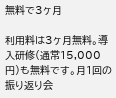無料で3ヶ月

利用料は3ヶ月無料。導入研修(通常15,000円)も無料です。月1回の振り返り会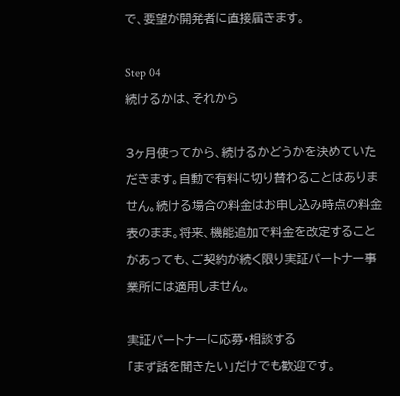で、要望が開発者に直接届きます。

Step 04
続けるかは、それから

3ヶ月使ってから、続けるかどうかを決めていただきます。自動で有料に切り替わることはありません。続ける場合の料金はお申し込み時点の料金表のまま。将来、機能追加で料金を改定することがあっても、ご契約が続く限り実証パートナー事業所には適用しません。

実証パートナーに応募・相談する
「まず話を聞きたい」だけでも歓迎です。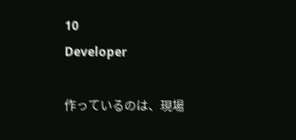10
Developer

作っているのは、現場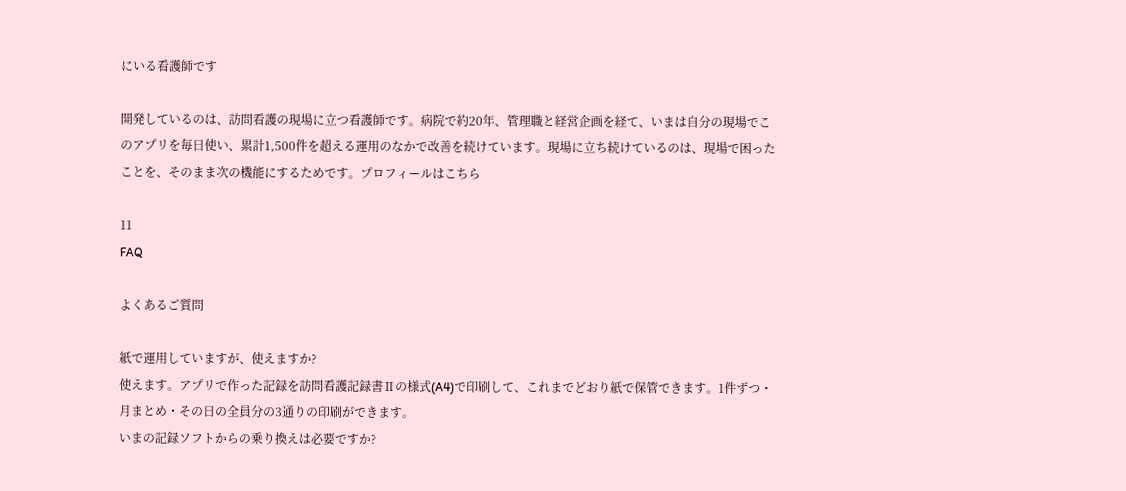にいる看護師です

開発しているのは、訪問看護の現場に立つ看護師です。病院で約20年、管理職と経営企画を経て、いまは自分の現場でこのアプリを毎日使い、累計1,500件を超える運用のなかで改善を続けています。現場に立ち続けているのは、現場で困ったことを、そのまま次の機能にするためです。プロフィールはこちら

11
FAQ

よくあるご質問

紙で運用していますが、使えますか?
使えます。アプリで作った記録を訪問看護記録書Ⅱの様式(A4)で印刷して、これまでどおり紙で保管できます。1件ずつ・月まとめ・その日の全員分の3通りの印刷ができます。
いまの記録ソフトからの乗り換えは必要ですか?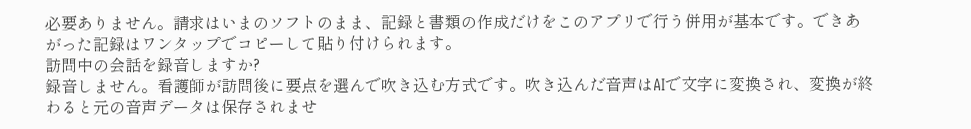必要ありません。請求はいまのソフトのまま、記録と書類の作成だけをこのアプリで行う併用が基本です。できあがった記録はワンタップでコピーして貼り付けられます。
訪問中の会話を録音しますか?
録音しません。看護師が訪問後に要点を選んで吹き込む方式です。吹き込んだ音声はAIで文字に変換され、変換が終わると元の音声データは保存されませ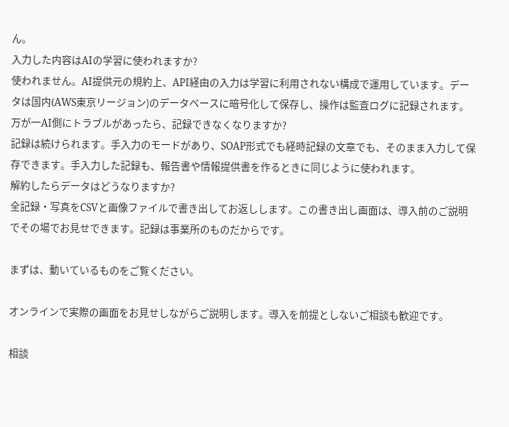ん。
入力した内容はAIの学習に使われますか?
使われません。AI提供元の規約上、API経由の入力は学習に利用されない構成で運用しています。データは国内(AWS東京リージョン)のデータベースに暗号化して保存し、操作は監査ログに記録されます。
万が一AI側にトラブルがあったら、記録できなくなりますか?
記録は続けられます。手入力のモードがあり、SOAP形式でも経時記録の文章でも、そのまま入力して保存できます。手入力した記録も、報告書や情報提供書を作るときに同じように使われます。
解約したらデータはどうなりますか?
全記録・写真をCSVと画像ファイルで書き出してお返しします。この書き出し画面は、導入前のご説明でその場でお見せできます。記録は事業所のものだからです。

まずは、動いているものをご覧ください。

オンラインで実際の画面をお見せしながらご説明します。導入を前提としないご相談も歓迎です。

相談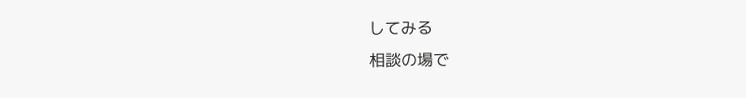してみる
相談の場で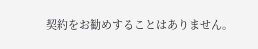契約をお勧めすることはありません。